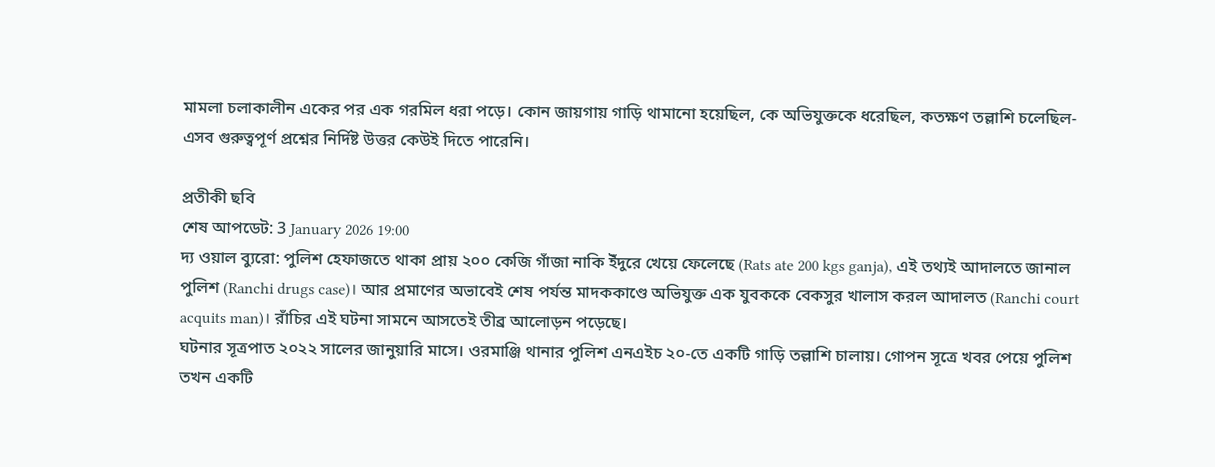মামলা চলাকালীন একের পর এক গরমিল ধরা পড়ে। কোন জায়গায় গাড়ি থামানো হয়েছিল, কে অভিযুক্তকে ধরেছিল, কতক্ষণ তল্লাশি চলেছিল- এসব গুরুত্বপূর্ণ প্রশ্নের নির্দিষ্ট উত্তর কেউই দিতে পারেনি।

প্রতীকী ছবি
শেষ আপডেট: 3 January 2026 19:00
দ্য ওয়াল ব্যুরো: পুলিশ হেফাজতে থাকা প্রায় ২০০ কেজি গাঁজা নাকি ইঁদুরে খেয়ে ফেলেছে (Rats ate 200 kgs ganja), এই তথ্যই আদালতে জানাল পুলিশ (Ranchi drugs case)। আর প্রমাণের অভাবেই শেষ পর্যন্ত মাদককাণ্ডে অভিযুক্ত এক যুবককে বেকসুর খালাস করল আদালত (Ranchi court acquits man)। রাঁচির এই ঘটনা সামনে আসতেই তীব্র আলোড়ন পড়েছে।
ঘটনার সূত্রপাত ২০২২ সালের জানুয়ারি মাসে। ওরমাঞ্জি থানার পুলিশ এনএইচ ২০-তে একটি গাড়ি তল্লাশি চালায়। গোপন সূত্রে খবর পেয়ে পুলিশ তখন একটি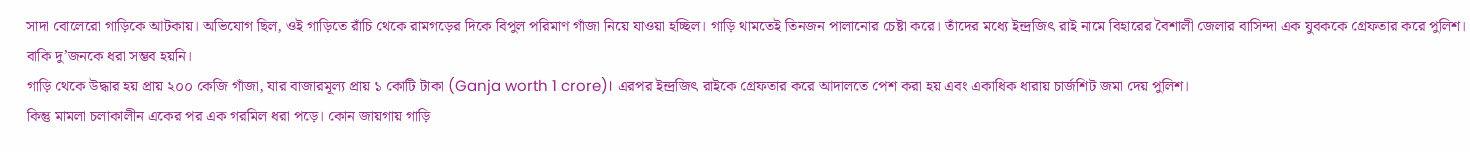সাদা বোলেরো গাড়িকে আটকায়। অভিযোগ ছিল, ওই গাড়িতে রাঁচি থেকে রামগড়ের দিকে বিপুল পরিমাণ গাঁজা নিয়ে যাওয়া হচ্ছিল। গাড়ি থামতেই তিনজন পালানোর চেষ্টা করে। তাঁদের মধ্যে ইন্দ্রজিৎ রাই নামে বিহারের বৈশালী জেলার বাসিন্দা এক যুবককে গ্রেফতার করে পুলিশ। বাকি দু’জনকে ধরা সম্ভব হয়নি।
গাড়ি থেকে উদ্ধার হয় প্রায় ২০০ কেজি গাঁজা, যার বাজারমূল্য প্রায় ১ কোটি টাকা (Ganja worth 1 crore)। এরপর ইন্দ্রজিৎ রাইকে গ্রেফতার করে আদালতে পেশ করা হয় এবং একাধিক ধারায় চার্জশিট জমা দেয় পুলিশ।
কিন্তু মামলা চলাকালীন একের পর এক গরমিল ধরা পড়ে। কোন জায়গায় গাড়ি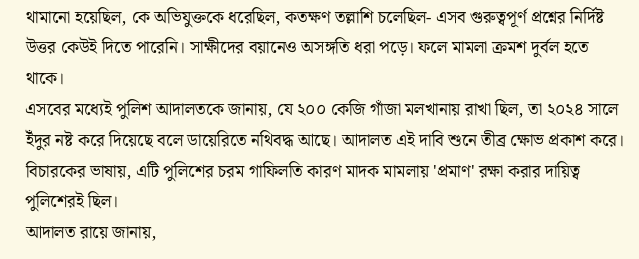থামানো হয়েছিল, কে অভিযুক্তকে ধরেছিল, কতক্ষণ তল্লাশি চলেছিল- এসব গুরুত্বপূর্ণ প্রশ্নের নির্দিষ্ট উত্তর কেউই দিতে পারেনি। সাক্ষীদের বয়ানেও অসঙ্গতি ধরা পড়ে। ফলে মামলা ক্রমশ দুর্বল হতে থাকে।
এসবের মধ্যেই পুলিশ আদালতকে জানায়, যে ২০০ কেজি গাঁজা মলখানায় রাখা ছিল, তা ২০২৪ সালে ইঁদুর নষ্ট করে দিয়েছে বলে ডায়েরিতে নথিবদ্ধ আছে। আদালত এই দাবি শুনে তীব্র ক্ষোভ প্রকাশ করে। বিচারকের ভাষায়, এটি পুলিশের চরম গাফিলতি কারণ মাদক মামলায় 'প্রমাণ' রক্ষা করার দায়িত্ব পুলিশেরই ছিল।
আদালত রায়ে জানায়,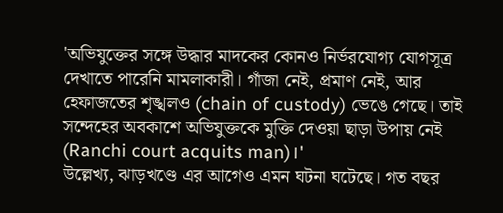'অভিযুক্তের সঙ্গে উদ্ধার মাদকের কোনও নির্ভরযোগ্য যোগসূত্র দেখাতে পারেনি মামলাকারী। গাঁজা নেই, প্রমাণ নেই, আর হেফাজতের শৃঙ্খলও (chain of custody) ভেঙে গেছে। তাই সন্দেহের অবকাশে অভিযুক্তকে মুক্তি দেওয়া ছাড়া উপায় নেই (Ranchi court acquits man)।'
উল্লেখ্য, ঝাড়খণ্ডে এর আগেও এমন ঘটনা ঘটেছে। গত বছর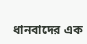ধানবাদের এক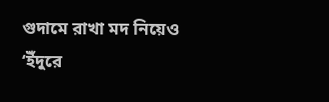গুদামে রাখা মদ নিয়েও ‘ইঁদুরে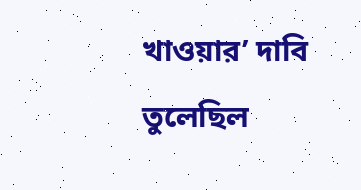খাওয়ার’ দাবি তুলেছিল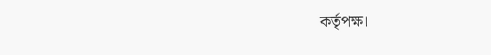কর্তৃপক্ষ।